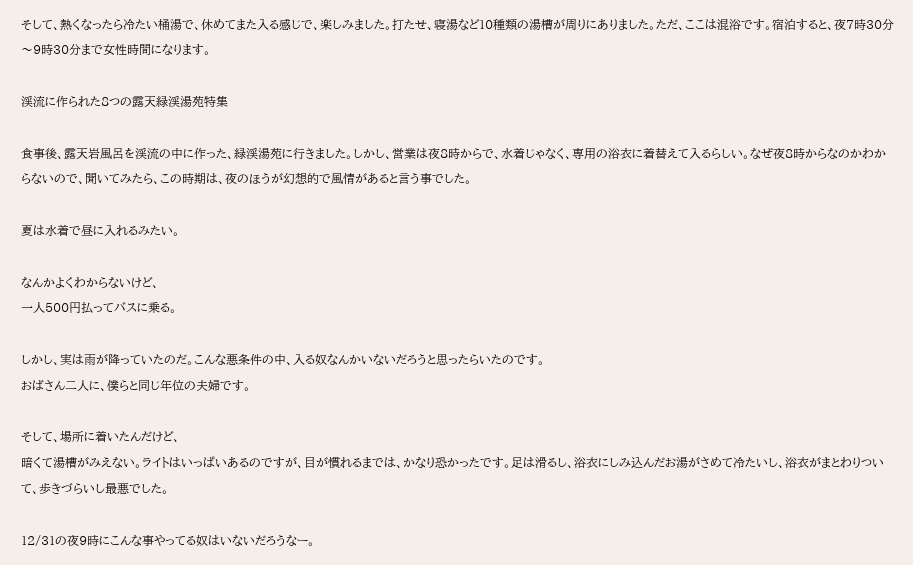そして、熱くなったら冷たい桶湯で、休めてまた入る感じで、楽しみました。打たせ、寝湯など10種類の湯槽が周りにありました。ただ、ここは混浴です。宿泊すると、夜7時30分〜9時30分まで女性時間になります。

渓流に作られた8つの露天緑渓湯苑特集

食事後、露天岩風呂を渓流の中に作った、緑渓湯苑に行きました。しかし、営業は夜8時からで、水着じゃなく、専用の浴衣に着替えて入るらしい。なぜ夜8時からなのかわからないので、聞いてみたら、この時期は、夜のほうが幻想的で風情があると言う事でした。

夏は水着で昼に入れるみたい。

なんかよくわからないけど、
一人500円払ってバスに乗る。

しかし、実は雨が降っていたのだ。こんな悪条件の中、入る奴なんかいないだろうと思ったらいたのです。
おばさん二人に、僕らと同じ年位の夫婦です。

そして、場所に着いたんだけど、
暗くて湯槽がみえない。ライトはいっぱいあるのですが、目が慣れるまでは、かなり恐かったです。足は滑るし、浴衣にしみ込んだお湯がさめて冷たいし、浴衣がまとわりついて、歩きづらいし最悪でした。

12/31の夜9時にこんな事やってる奴はいないだろうなー。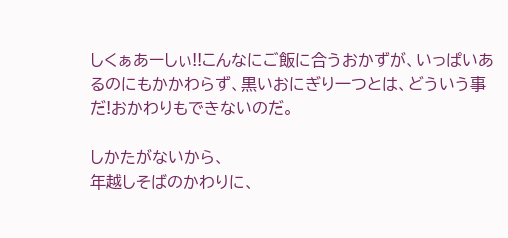しくぁあーしぃ!!こんなにご飯に合うおかずが、いっぱいあるのにもかかわらず、黒いおにぎり一つとは、どういう事だ!おかわりもできないのだ。

しかたがないから、
年越しそばのかわりに、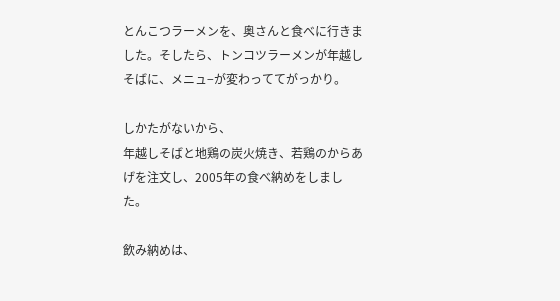とんこつラーメンを、奥さんと食べに行きました。そしたら、トンコツラーメンが年越しそばに、メニュ−が変わっててがっかり。

しかたがないから、
年越しそばと地鶏の炭火焼き、若鶏のからあげを注文し、2005年の食べ納めをしました。

飲み納めは、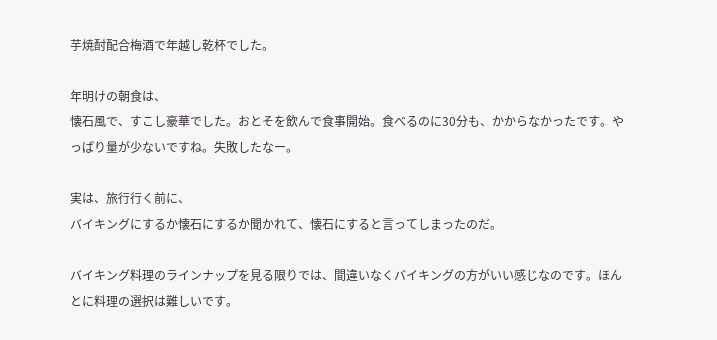芋焼酎配合梅酒で年越し乾杯でした。

年明けの朝食は、
懐石風で、すこし豪華でした。おとそを飲んで食事開始。食べるのに30分も、かからなかったです。やっぱり量が少ないですね。失敗したなー。

実は、旅行行く前に、
バイキングにするか懐石にするか聞かれて、懐石にすると言ってしまったのだ。

バイキング料理のラインナップを見る限りでは、間違いなくバイキングの方がいい感じなのです。ほんとに料理の選択は難しいです。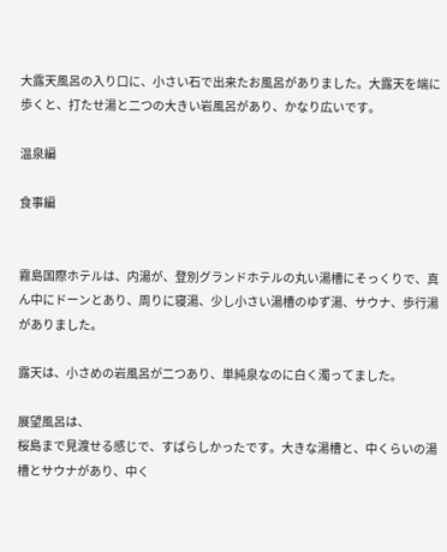大露天風呂の入り口に、小さい石で出来たお風呂がありました。大露天を端に歩くと、打たせ湯と二つの大きい岩風呂があり、かなり広いです。

温泉編

食事編


霧島国際ホテルは、内湯が、登別グランドホテルの丸い湯槽にそっくりで、真ん中にドーンとあり、周りに寝湯、少し小さい湯槽のゆず湯、サウナ、歩行湯がありました。

露天は、小さめの岩風呂が二つあり、単純泉なのに白く濁ってました。

展望風呂は、
桜島まで見渡せる感じで、すばらしかったです。大きな湯槽と、中くらいの湯槽とサウナがあり、中く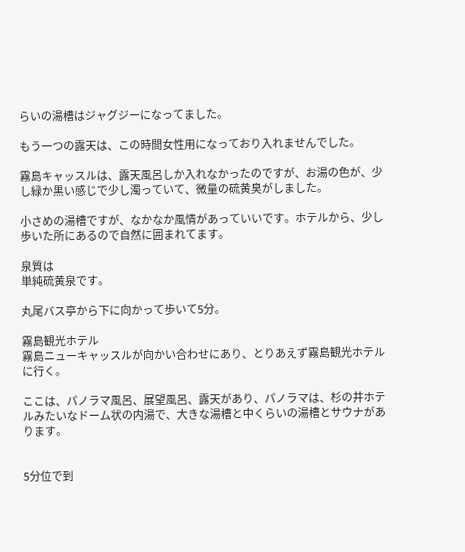らいの湯槽はジャグジーになってました。

もう一つの露天は、この時間女性用になっており入れませんでした。

霧島キャッスルは、露天風呂しか入れなかったのですが、お湯の色が、少し緑か黒い感じで少し濁っていて、微量の硫黄臭がしました。

小さめの湯槽ですが、なかなか風情があっていいです。ホテルから、少し歩いた所にあるので自然に囲まれてます。

泉質は
単純硫黄泉です。

丸尾バス亭から下に向かって歩いて5分。

霧島観光ホテル
霧島ニューキャッスルが向かい合わせにあり、とりあえず霧島観光ホテルに行く。

ここは、パノラマ風呂、展望風呂、露天があり、パノラマは、杉の井ホテルみたいなドーム状の内湯で、大きな湯槽と中くらいの湯槽とサウナがあります。


5分位で到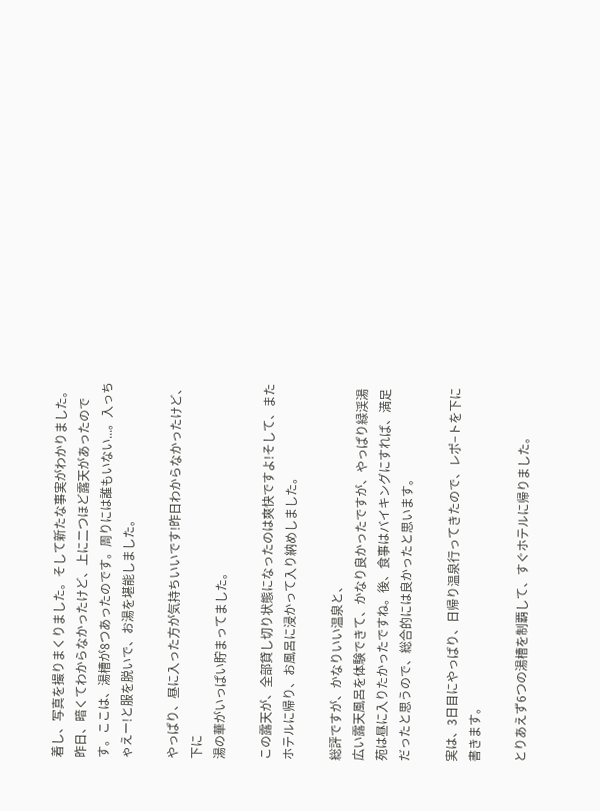着し、写真を撮りまくりました。そして新たな事実がわかりました。昨日、暗くてわからなかったけど、上に二つほど露天があったのです。ここは、湯槽が8つあったのです。周りには誰もいない...。入っちゃえー!と服を脱いで、お湯を堪能しました。

やっぱり、昼に入った方が気持ちいいです!昨日わからなかったけど、下に
湯の華がいっぱい貯まってました。

この露天が、全部貸し切り状態になったのは爽快ですよ!そして、またホテルに帰り、お風呂に浸かって入り納めしました。

総評ですが、かなりいい温泉と、
広い露天風呂を体験できて、かなり良かったですが、やっぱり緑渓湯苑は昼に入りたかったですね。後、食事はバイキングにすれば、満足だったと思うので、総合的には良かったと思います。

実は、3日目にやっばり、日帰り温泉行ってきたので、レポ−トを下に書きます。

とりあえず6つの湯槽を制覇して、すぐホテルに帰りました。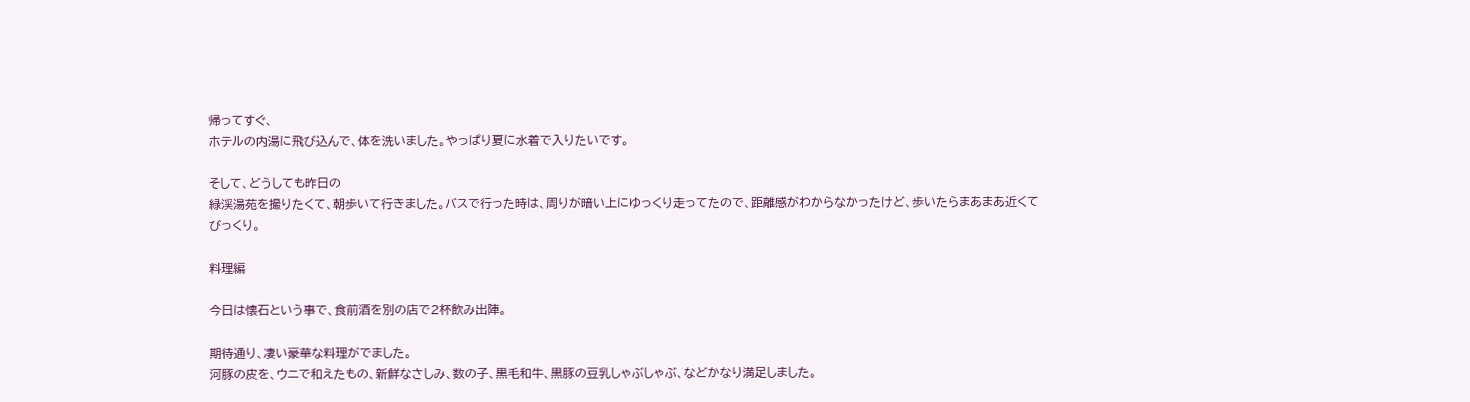帰ってすぐ、
ホテルの内湯に飛び込んで、体を洗いました。やっぱり夏に水着で入りたいです。

そして、どうしても昨日の
緑渓湯苑を撮りたくて、朝歩いて行きました。バスで行った時は、周りが暗い上にゆっくり走ってたので、距離感がわからなかったけど、歩いたらまあまあ近くてびっくり。

料理編

今日は懐石という事で、食前酒を別の店で2杯飲み出陣。

期待通り、凄い豪華な料理がでました。
河豚の皮を、ウニで和えたもの、新鮮なさしみ、数の子、黒毛和牛、黒豚の豆乳しゃぶしゃぶ、などかなり満足しました。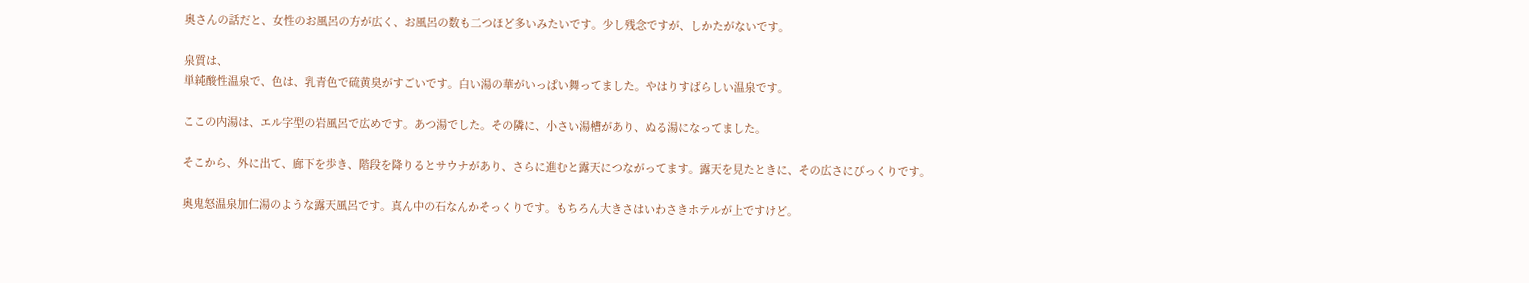奥さんの話だと、女性のお風呂の方が広く、お風呂の数も二つほど多いみたいです。少し残念ですが、しかたがないです。

泉質は、
単純酸性温泉で、色は、乳青色で硫黄臭がすごいです。白い湯の華がいっぱい舞ってました。やはりすばらしい温泉です。

ここの内湯は、エル字型の岩風呂で広めです。あつ湯でした。その隣に、小さい湯槽があり、ぬる湯になってました。

そこから、外に出て、廊下を歩き、階段を降りるとサウナがあり、さらに進むと露天につながってます。露天を見たときに、その広さにびっくりです。

奥鬼怒温泉加仁湯のような露天風呂です。真ん中の石なんかそっくりです。もちろん大きさはいわさきホテルが上ですけど。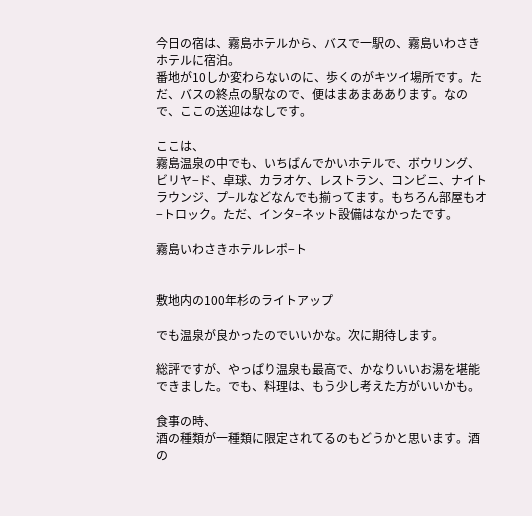今日の宿は、霧島ホテルから、バスで一駅の、霧島いわさきホテルに宿泊。
番地が10しか変わらないのに、歩くのがキツイ場所です。ただ、バスの終点の駅なので、便はまあまああります。なので、ここの送迎はなしです。

ここは、
霧島温泉の中でも、いちばんでかいホテルで、ボウリング、ビリヤ−ド、卓球、カラオケ、レストラン、コンビニ、ナイトラウンジ、プ−ルなどなんでも揃ってます。もちろん部屋もオ−トロック。ただ、インタ−ネット設備はなかったです。

霧島いわさきホテルレポ−ト


敷地内の100年杉のライトアップ

でも温泉が良かったのでいいかな。次に期待します。

総評ですが、やっぱり温泉も最高で、かなりいいお湯を堪能できました。でも、料理は、もう少し考えた方がいいかも。

食事の時、
酒の種類が一種類に限定されてるのもどうかと思います。酒の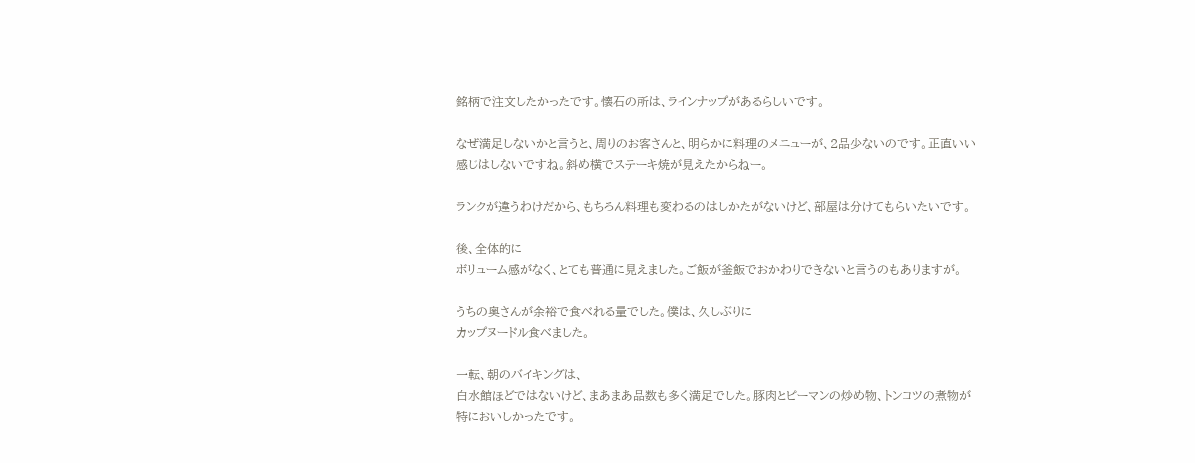銘柄で注文したかったです。懐石の所は、ラインナップがあるらしいです。

なぜ満足しないかと言うと、周りのお客さんと、明らかに料理のメニューが、2品少ないのです。正直いい感じはしないですね。斜め横でステーキ焼が見えたからねー。

ランクが違うわけだから、もちろん料理も変わるのはしかたがないけど、部屋は分けてもらいたいです。

後、全体的に
ボリューム感がなく、とても普通に見えました。ご飯が釜飯でおかわりできないと言うのもありますが。

うちの奥さんが余裕で食べれる量でした。僕は、久しぶりに
カップヌードル食べました。

一転、朝のバイキングは、
白水館ほどではないけど、まあまあ品数も多く満足でした。豚肉とピーマンの炒め物、トンコツの煮物が特においしかったです。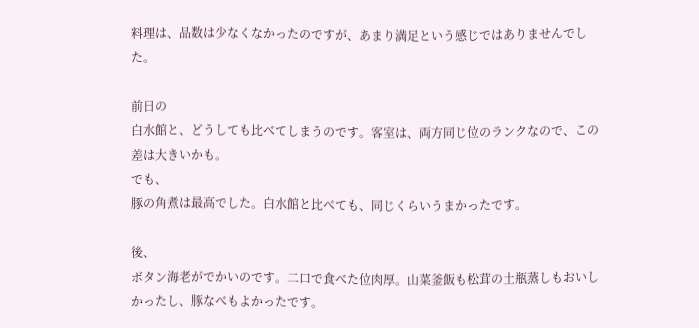料理は、品数は少なくなかったのですが、あまり満足という感じではありませんでした。

前日の
白水館と、どうしても比べてしまうのです。客室は、両方同じ位のランクなので、この差は大きいかも。
でも、
豚の角煮は最高でした。白水館と比べても、同じくらいうまかったです。

後、
ボタン海老がでかいのです。二口で食べた位肉厚。山菜釜飯も松茸の土瓶蒸しもおいしかったし、豚なべもよかったです。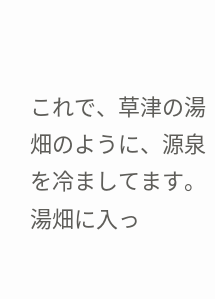これで、草津の湯畑のように、源泉を冷ましてます。湯畑に入っ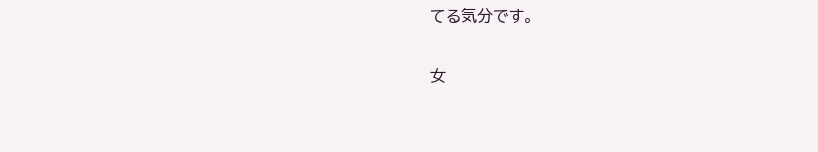てる気分です。

女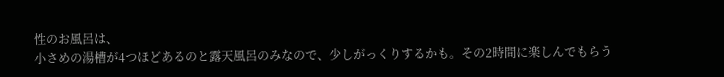性のお風呂は、
小さめの湯槽が4つほどあるのと露天風呂のみなので、少しがっくりするかも。その2時間に楽しんでもらう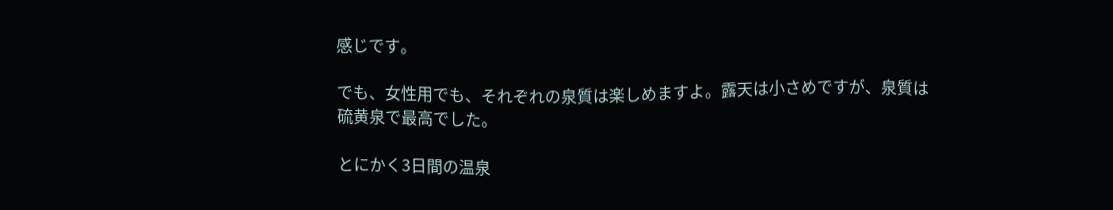感じです。

でも、女性用でも、それぞれの泉質は楽しめますよ。露天は小さめですが、泉質は
硫黄泉で最高でした。

とにかく3日間の温泉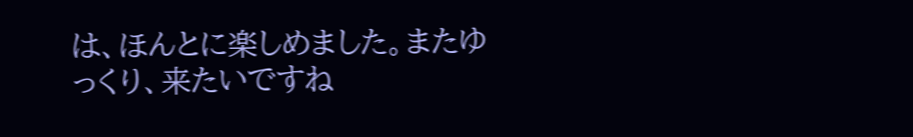は、ほんとに楽しめました。またゆっくり、来たいですね